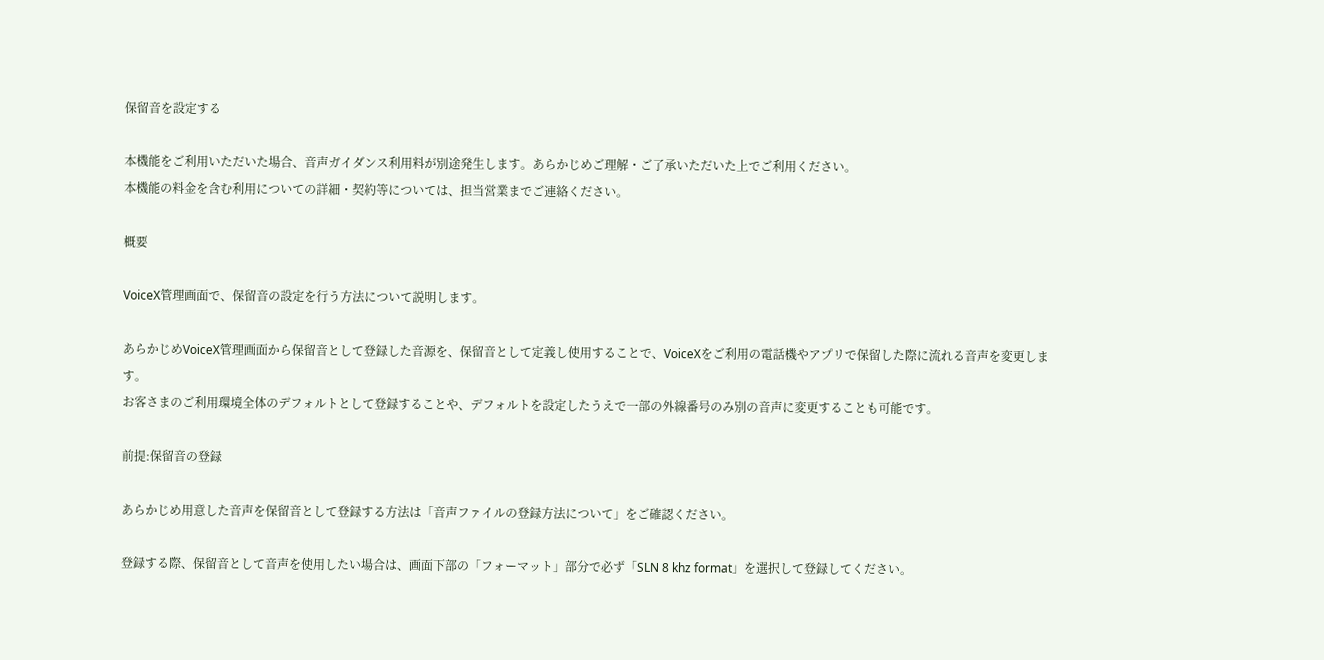保留音を設定する

本機能をご利用いただいた場合、音声ガイダンス利用料が別途発生します。あらかじめご理解・ご了承いただいた上でご利用ください。
本機能の料金を含む利用についての詳細・契約等については、担当営業までご連絡ください。

概要

VoiceX管理画面で、保留音の設定を行う方法について説明します。

あらかじめVoiceX管理画面から保留音として登録した音源を、保留音として定義し使用することで、VoiceXをご利用の電話機やアプリで保留した際に流れる音声を変更します。
お客さまのご利用環境全体のデフォルトとして登録することや、デフォルトを設定したうえで一部の外線番号のみ別の音声に変更することも可能です。

前提:保留音の登録

あらかじめ用意した音声を保留音として登録する方法は「音声ファイルの登録方法について」をご確認ください。

登録する際、保留音として音声を使用したい場合は、画面下部の「フォーマット」部分で必ず「SLN 8 khz format」を選択して登録してください。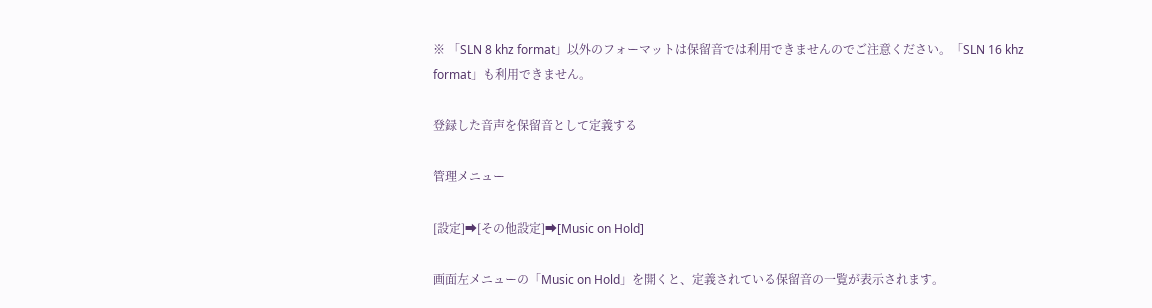※ 「SLN 8 khz format」以外のフォーマットは保留音では利用できませんのでご注意ください。「SLN 16 khz format」も利用できません。

登録した音声を保留音として定義する

管理メニュー

[設定]➡[その他設定]➡[Music on Hold]

画面左メニューの「Music on Hold」を開くと、定義されている保留音の一覧が表示されます。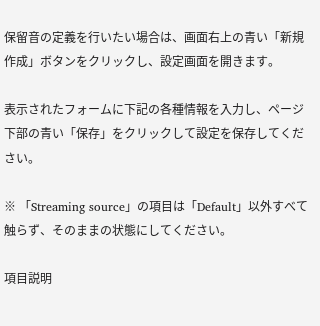保留音の定義を行いたい場合は、画面右上の青い「新規作成」ボタンをクリックし、設定画面を開きます。

表示されたフォームに下記の各種情報を入力し、ページ下部の青い「保存」をクリックして設定を保存してください。

※ 「Streaming source」の項目は「Default」以外すべて触らず、そのままの状態にしてください。

項目説明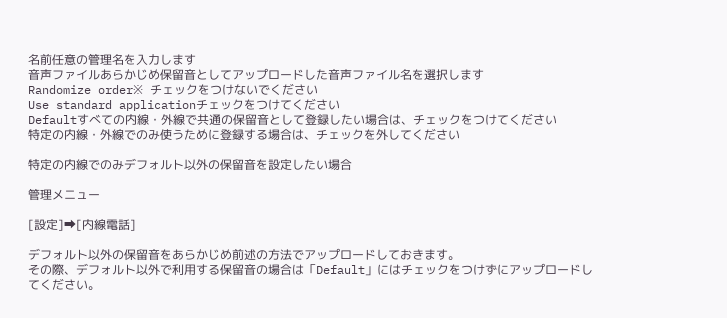名前任意の管理名を入力します
音声ファイルあらかじめ保留音としてアップロードした音声ファイル名を選択します
Randomize order※ チェックをつけないでください
Use standard applicationチェックをつけてください
Defaultすべての内線・外線で共通の保留音として登録したい場合は、チェックをつけてください
特定の内線・外線でのみ使うために登録する場合は、チェックを外してください

特定の内線でのみデフォルト以外の保留音を設定したい場合

管理メニュー

[設定]➡[内線電話]

デフォルト以外の保留音をあらかじめ前述の方法でアップロードしておきます。
その際、デフォルト以外で利用する保留音の場合は「Default」にはチェックをつけずにアップロードしてください。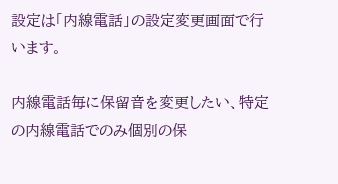設定は「内線電話」の設定変更画面で行います。

内線電話毎に保留音を変更したい、特定の内線電話でのみ個別の保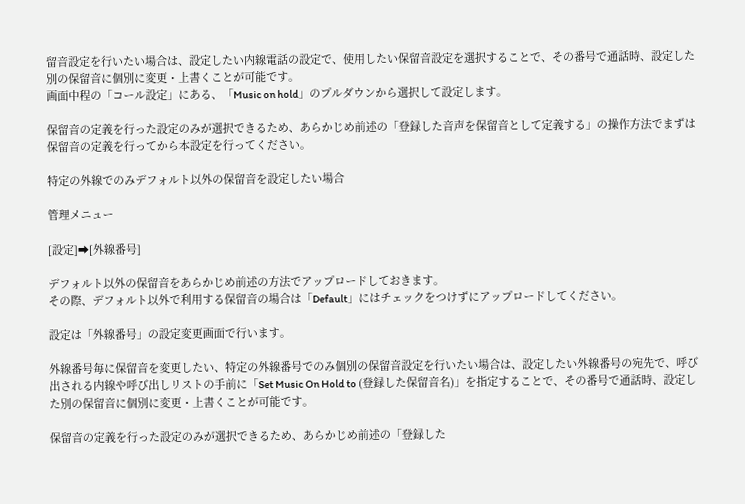留音設定を行いたい場合は、設定したい内線電話の設定で、使用したい保留音設定を選択することで、その番号で通話時、設定した別の保留音に個別に変更・上書くことが可能です。
画面中程の「コール設定」にある、「Music on hold」のプルダウンから選択して設定します。

保留音の定義を行った設定のみが選択できるため、あらかじめ前述の「登録した音声を保留音として定義する」の操作方法でまずは保留音の定義を行ってから本設定を行ってください。

特定の外線でのみデフォルト以外の保留音を設定したい場合

管理メニュー

[設定]➡[外線番号]

デフォルト以外の保留音をあらかじめ前述の方法でアップロードしておきます。
その際、デフォルト以外で利用する保留音の場合は「Default」にはチェックをつけずにアップロードしてください。

設定は「外線番号」の設定変更画面で行います。

外線番号毎に保留音を変更したい、特定の外線番号でのみ個別の保留音設定を行いたい場合は、設定したい外線番号の宛先で、呼び出される内線や呼び出しリストの手前に「Set Music On Hold to (登録した保留音名)」を指定することで、その番号で通話時、設定した別の保留音に個別に変更・上書くことが可能です。

保留音の定義を行った設定のみが選択できるため、あらかじめ前述の「登録した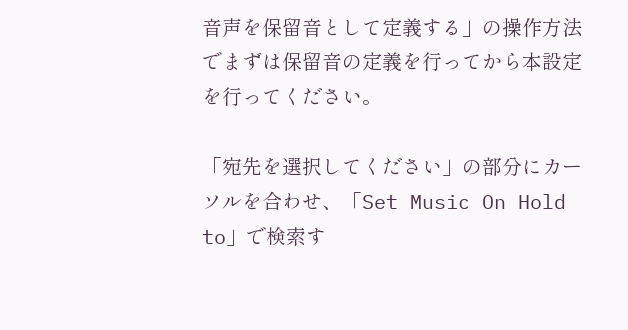音声を保留音として定義する」の操作方法でまずは保留音の定義を行ってから本設定を行ってください。

「宛先を選択してください」の部分にカーソルを合わせ、「Set Music On Hold to」で検索す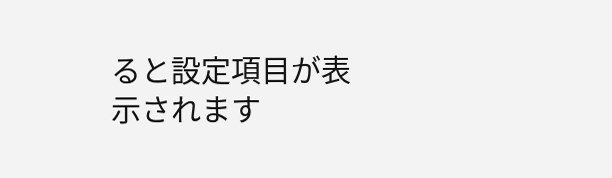ると設定項目が表示されます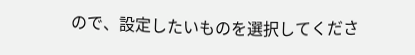ので、設定したいものを選択してくださ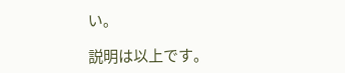い。

説明は以上です。